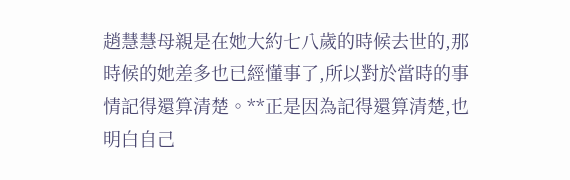趙慧慧母親是在她大約七八歲的時候去世的,那時候的她差多也已經懂事了,所以對於當時的事情記得還算清楚。**正是因為記得還算清楚,也明白自己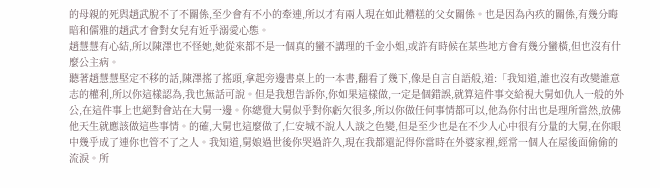的母親的死與趙武脫不了不關係,至少會有不小的牽連,所以才有兩人現在如此糟糕的父女關係。也是因為內疚的關係,有幾分晦暗和儒雅的趙武才會對女兒有近乎溺愛心態。
趙慧慧有心結,所以陳澤也不怪她,她從來都不是一個真的蠻不講理的千金小姐,或許有時候在某些地方會有幾分蠻橫,但也沒有什麼公主病。
聽著趙慧慧堅定不移的話,陳澤搖了搖頭,拿起旁邊書桌上的一本書,翻看了幾下,像是自言自語般,道:「我知道,誰也沒有改變誰意志的權利,所以你這樣認為,我也無話可說。但是我想告訴你,你如果這樣做,一定是個錯誤,就算這件事交給視大舅如仇人一般的外公,在這件事上也絕對會站在大舅一邊。你總覺大舅似乎對你虧欠很多,所以你做任何事情都可以,他為你付出也是理所當然,放佛他天生就應該做這些事情。的確,大舅也這麼做了,仁安城不說人人談之色變,但是至少也是在不少人心中很有分量的大舅,在你眼中幾乎成了連你也管不了之人。我知道,舅娘過世後你哭過許久,現在我都還記得你當時在外婆家裡,經常一個人在屋後面偷偷的流淚。所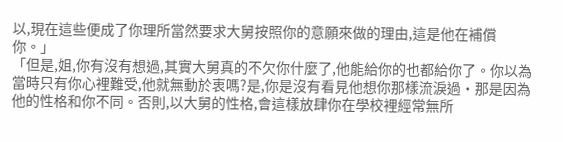以,現在這些便成了你理所當然要求大舅按照你的意願來做的理由,這是他在補償你。」
「但是,姐,你有沒有想過,其實大舅真的不欠你什麼了,他能給你的也都給你了。你以為當時只有你心裡難受,他就無動於衷嗎?是,你是沒有看見他想你那樣流淚過·那是因為他的性格和你不同。否則,以大舅的性格,會這樣放肆你在學校裡經常無所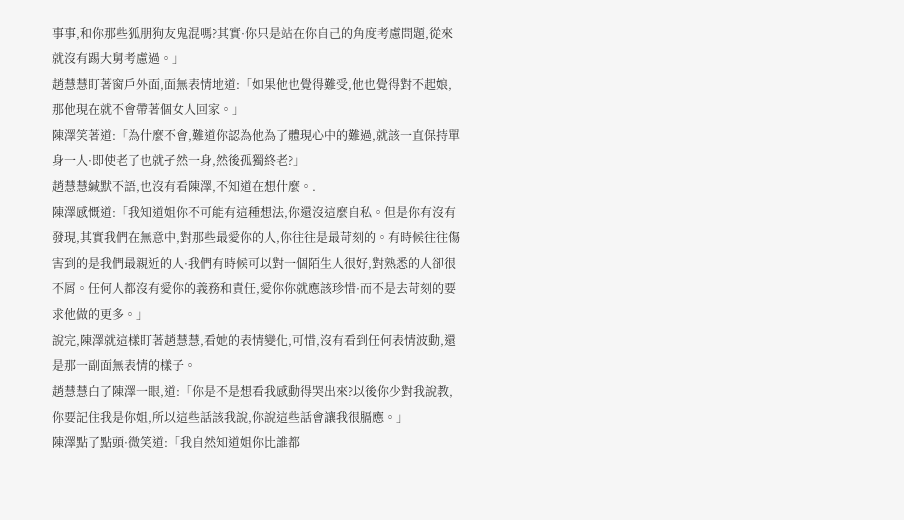事事,和你那些狐朋狗友鬼混嗎?其實·你只是站在你自己的角度考慮問題,從來就沒有踢大舅考慮過。」
趙慧慧盯著窗戶外面,面無表情地道:「如果他也覺得難受,他也覺得對不起娘,那他現在就不會帶著個女人回家。」
陳澤笑著道:「為什麼不會,難道你認為他為了體現心中的難過,就該一直保持單身一人·即使老了也就孑然一身,然後孤獨終老?」
趙慧慧緘默不語,也沒有看陳澤,不知道在想什麼。.
陳澤感慨道:「我知道姐你不可能有這種想法,你還沒這麼自私。但是你有沒有發現,其實我們在無意中,對那些最愛你的人,你往往是最苛刻的。有時候往往傷害到的是我們最親近的人·我們有時候可以對一個陌生人很好,對熟悉的人卻很不屑。任何人都沒有愛你的義務和責任,愛你你就應該珍惜·而不是去苛刻的要求他做的更多。」
說完,陳澤就這樣盯著趙慧慧,看她的表情變化,可惜,沒有看到任何表情波動,還是那一副面無表情的樣子。
趙慧慧白了陳澤一眼,道:「你是不是想看我感動得哭出來?以後你少對我說教,你要記住我是你姐,所以這些話該我說,你說這些話會讓我很膈應。」
陳澤點了點頭·微笑道:「我自然知道姐你比誰都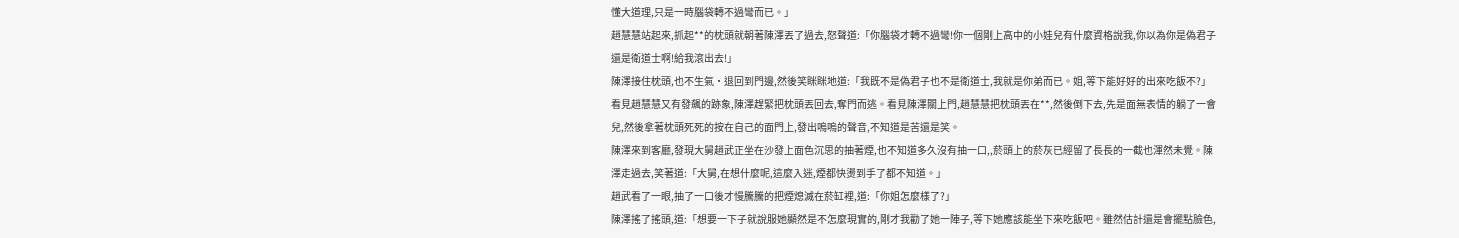懂大道理,只是一時腦袋轉不過彎而已。」
趙慧慧站起來,抓起**的枕頭就朝著陳澤丟了過去,怒聲道:「你腦袋才轉不過彎!你一個剛上高中的小娃兒有什麼資格說我,你以為你是偽君子還是衛道士啊!給我滾出去!」
陳澤接住枕頭,也不生氣·退回到門邊,然後笑眯眯地道:「我既不是偽君子也不是衛道士,我就是你弟而已。姐,等下能好好的出來吃飯不?」
看見趙慧慧又有發飆的跡象,陳澤趕緊把枕頭丟回去,奪門而逃。看見陳澤關上門,趙慧慧把枕頭丟在**,然後倒下去,先是面無表情的躺了一會兒,然後拿著枕頭死死的按在自己的面門上,發出嗚嗚的聲音,不知道是苦還是笑。
陳澤來到客廳,發現大舅趙武正坐在沙發上面色沉思的抽著煙,也不知道多久沒有抽一口,,菸頭上的菸灰已經留了長長的一截也渾然未覺。陳澤走過去,笑著道:「大舅,在想什麼呢,這麼入迷,煙都快燙到手了都不知道。」
趙武看了一眼,抽了一口後才慢騰騰的把煙熄滅在菸缸裡,道:「你姐怎麼樣了?」
陳澤搖了搖頭,道:「想要一下子就說服她顯然是不怎麼現實的,剛才我勸了她一陣子,等下她應該能坐下來吃飯吧。雖然估計還是會擺點臉色,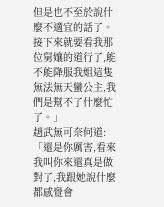但是也不至於說什麼不適宜的話了。
接下來就要看我那位舅孃的道行了,能不能降服我姐這隻無法無天蠻公主,我們是幫不了什麼忙了。」
趙武無可奈何道:「還是你厲害,看來我叫你來還真是做對了,我跟她說什麼都感覺會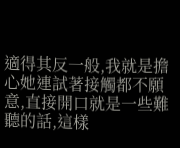適得其反一般,我就是擔心她連試著接觸都不願意,直接開口就是一些難聽的話,這樣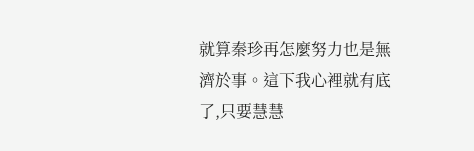就算秦珍再怎麼努力也是無濟於事。這下我心裡就有底了,只要慧慧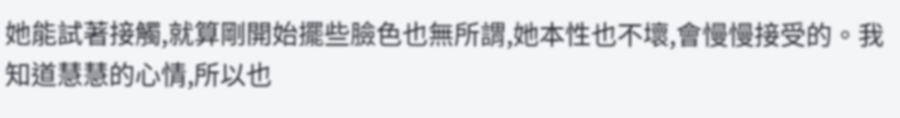她能試著接觸,就算剛開始擺些臉色也無所謂,她本性也不壞,會慢慢接受的。我知道慧慧的心情,所以也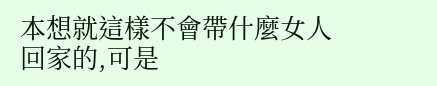本想就這樣不會帶什麼女人回家的,可是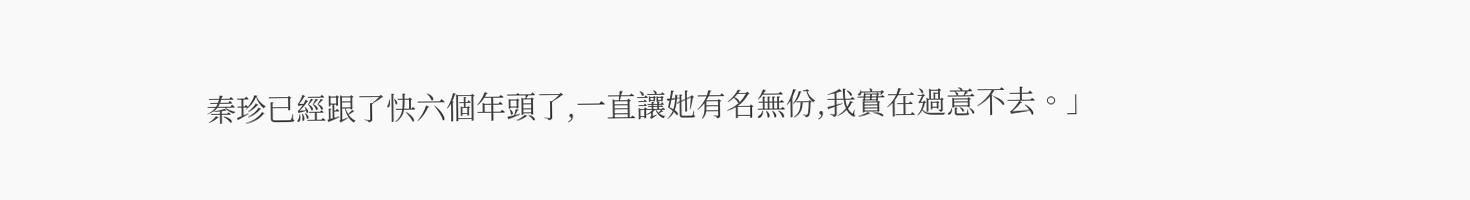秦珍已經跟了快六個年頭了,一直讓她有名無份,我實在過意不去。」